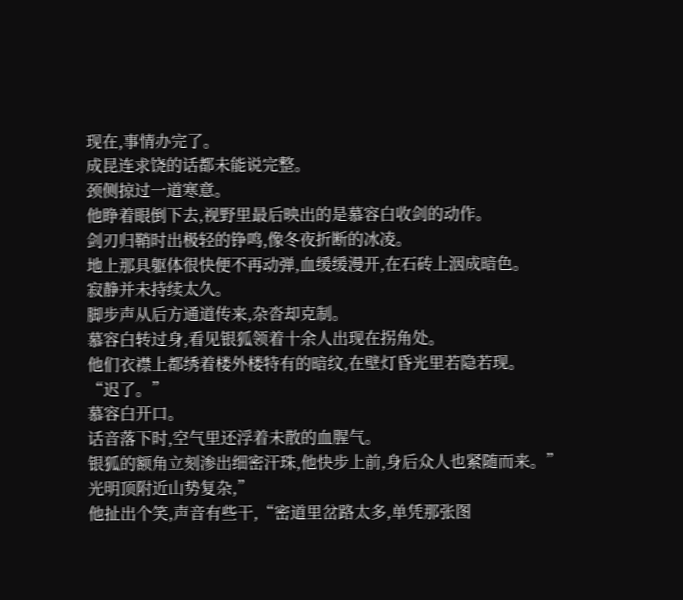现在,事情办完了。
成昆连求饶的话都未能说完整。
颈侧掠过一道寒意。
他睁着眼倒下去,视野里最后映出的是慕容白收剑的动作。
剑刃归鞘时出极轻的铮鸣,像冬夜折断的冰凌。
地上那具躯体很快便不再动弹,血缓缓漫开,在石砖上洇成暗色。
寂静并未持续太久。
脚步声从后方通道传来,杂沓却克制。
慕容白转过身,看见银狐领着十余人出现在拐角处。
他们衣襟上都绣着楼外楼特有的暗纹,在壁灯昏光里若隐若现。
“迟了。”
慕容白开口。
话音落下时,空气里还浮着未散的血腥气。
银狐的额角立刻渗出细密汗珠,他快步上前,身后众人也紧随而来。”
光明顶附近山势复杂,”
他扯出个笑,声音有些干,“密道里岔路太多,单凭那张图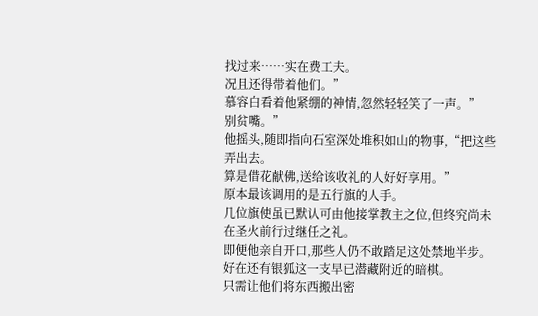找过来……实在费工夫。
况且还得带着他们。”
慕容白看着他紧绷的神情,忽然轻轻笑了一声。”
别贫嘴。”
他摇头,随即指向石室深处堆积如山的物事,“把这些弄出去。
算是借花献佛,送给该收礼的人好好享用。”
原本最该调用的是五行旗的人手。
几位旗使虽已默认可由他接掌教主之位,但终究尚未在圣火前行过继任之礼。
即便他亲自开口,那些人仍不敢踏足这处禁地半步。
好在还有银狐这一支早已潜藏附近的暗棋。
只需让他们将东西搬出密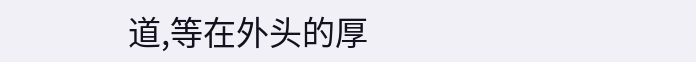道,等在外头的厚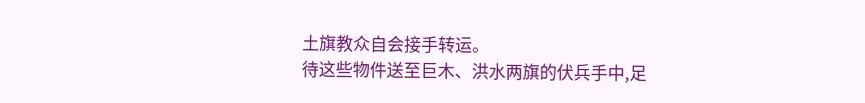土旗教众自会接手转运。
待这些物件送至巨木、洪水两旗的伏兵手中,足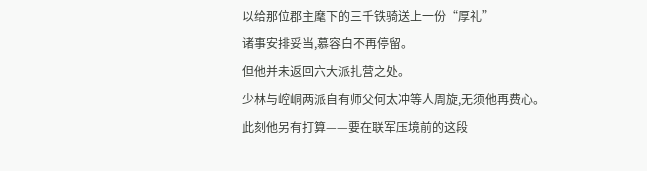以给那位郡主麾下的三千铁骑送上一份“厚礼”
诸事安排妥当,慕容白不再停留。
但他并未返回六大派扎营之处。
少林与崆峒两派自有师父何太冲等人周旋,无须他再费心。
此刻他另有打算——要在联军压境前的这段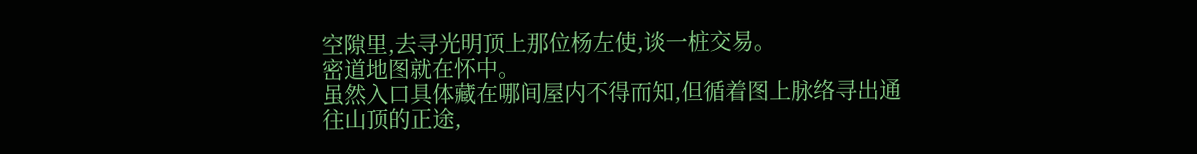空隙里,去寻光明顶上那位杨左使,谈一桩交易。
密道地图就在怀中。
虽然入口具体藏在哪间屋内不得而知,但循着图上脉络寻出通往山顶的正途,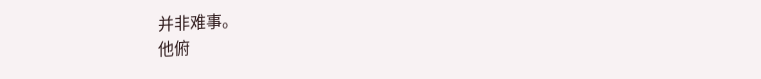并非难事。
他俯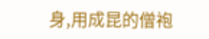身,用成昆的僧袍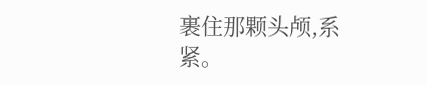裹住那颗头颅,系紧。